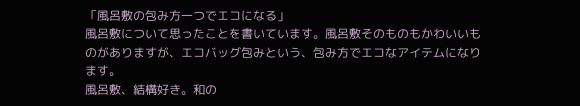「風呂敷の包み方一つでエコになる」
風呂敷について思ったことを書いています。風呂敷そのものもかわいいものがありますが、エコバッグ包みという、包み方でエコなアイテムになります。
風呂敷、結構好き。和の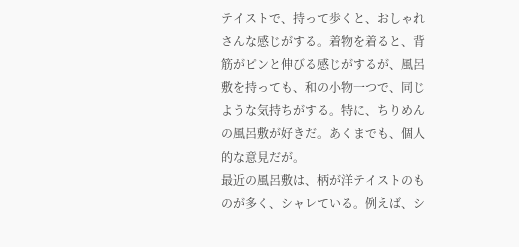テイストで、持って歩くと、おしゃれさんな感じがする。着物を着ると、背筋がピンと伸びる感じがするが、風呂敷を持っても、和の小物一つで、同じような気持ちがする。特に、ちりめんの風呂敷が好きだ。あくまでも、個人的な意見だが。
最近の風呂敷は、柄が洋テイストのものが多く、シャレている。例えば、シ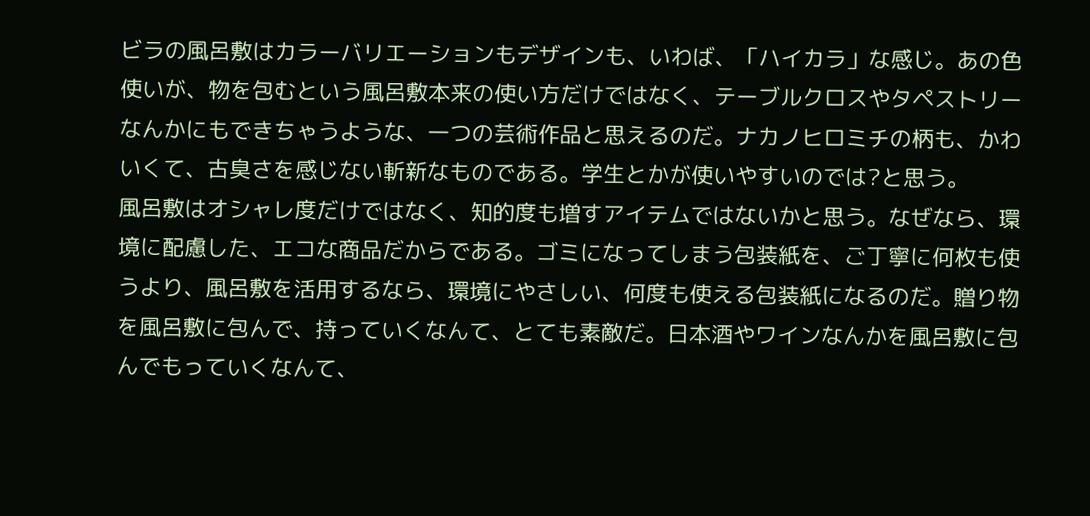ビラの風呂敷はカラーバリエーションもデザインも、いわば、「ハイカラ」な感じ。あの色使いが、物を包むという風呂敷本来の使い方だけではなく、テーブルクロスやタペストリーなんかにもできちゃうような、一つの芸術作品と思えるのだ。ナカノヒロミチの柄も、かわいくて、古臭さを感じない斬新なものである。学生とかが使いやすいのでは?と思う。
風呂敷はオシャレ度だけではなく、知的度も増すアイテムではないかと思う。なぜなら、環境に配慮した、エコな商品だからである。ゴミになってしまう包装紙を、ご丁寧に何枚も使うより、風呂敷を活用するなら、環境にやさしい、何度も使える包装紙になるのだ。贈り物を風呂敷に包んで、持っていくなんて、とても素敵だ。日本酒やワインなんかを風呂敷に包んでもっていくなんて、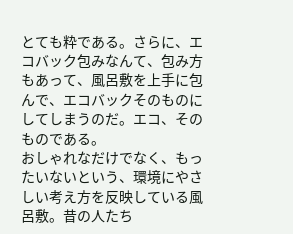とても粋である。さらに、エコバック包みなんて、包み方もあって、風呂敷を上手に包んで、エコバックそのものにしてしまうのだ。エコ、そのものである。
おしゃれなだけでなく、もったいないという、環境にやさしい考え方を反映している風呂敷。昔の人たち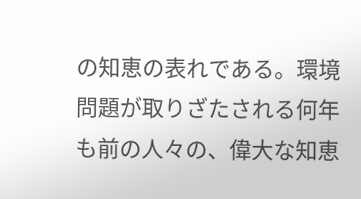の知恵の表れである。環境問題が取りざたされる何年も前の人々の、偉大な知恵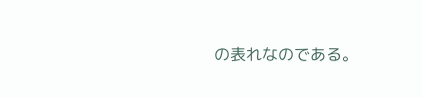の表れなのである。